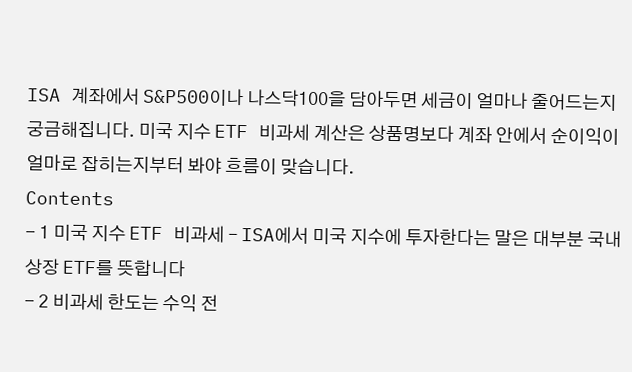ISA 계좌에서 S&P500이나 나스닥100을 담아두면 세금이 얼마나 줄어드는지 궁금해집니다. 미국 지수 ETF 비과세 계산은 상품명보다 계좌 안에서 순이익이 얼마로 잡히는지부터 봐야 흐름이 맞습니다.
Contents
- 1 미국 지수 ETF 비과세 – ISA에서 미국 지수에 투자한다는 말은 대부분 국내상장 ETF를 뜻합니다
- 2 비과세 한도는 수익 전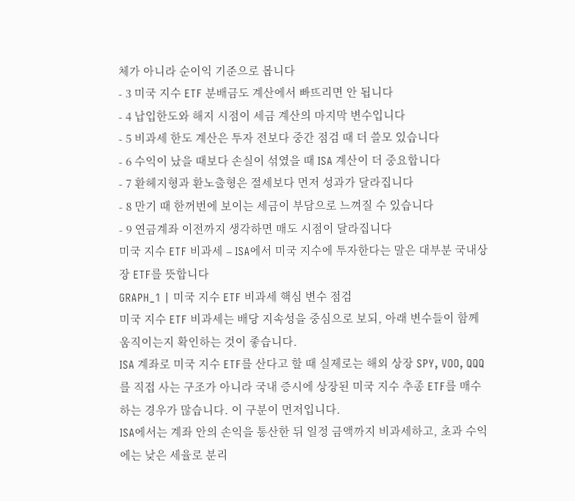체가 아니라 순이익 기준으로 봅니다
- 3 미국 지수 ETF 분배금도 계산에서 빠뜨리면 안 됩니다
- 4 납입한도와 해지 시점이 세금 계산의 마지막 변수입니다
- 5 비과세 한도 계산은 투자 전보다 중간 점검 때 더 쓸모 있습니다
- 6 수익이 났을 때보다 손실이 섞였을 때 ISA 계산이 더 중요합니다
- 7 환헤지형과 환노출형은 절세보다 먼저 성과가 달라집니다
- 8 만기 때 한꺼번에 보이는 세금이 부담으로 느껴질 수 있습니다
- 9 연금계좌 이전까지 생각하면 매도 시점이 달라집니다
미국 지수 ETF 비과세 – ISA에서 미국 지수에 투자한다는 말은 대부분 국내상장 ETF를 뜻합니다
GRAPH_1 | 미국 지수 ETF 비과세 핵심 변수 점검
미국 지수 ETF 비과세는 배당 지속성을 중심으로 보되, 아래 변수들이 함께 움직이는지 확인하는 것이 좋습니다.
ISA 계좌로 미국 지수 ETF를 산다고 할 때 실제로는 해외 상장 SPY, VOO, QQQ를 직접 사는 구조가 아니라 국내 증시에 상장된 미국 지수 추종 ETF를 매수하는 경우가 많습니다. 이 구분이 먼저입니다.
ISA에서는 계좌 안의 손익을 통산한 뒤 일정 금액까지 비과세하고, 초과 수익에는 낮은 세율로 분리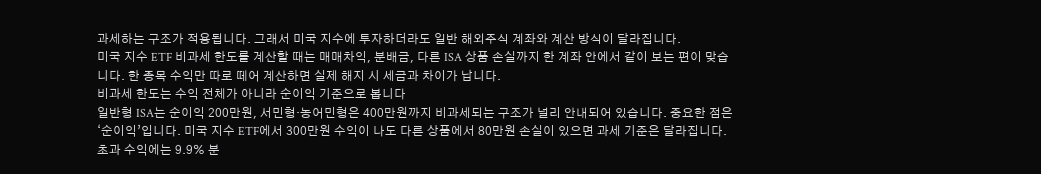과세하는 구조가 적용됩니다. 그래서 미국 지수에 투자하더라도 일반 해외주식 계좌와 계산 방식이 달라집니다.
미국 지수 ETF 비과세 한도를 계산할 때는 매매차익, 분배금, 다른 ISA 상품 손실까지 한 계좌 안에서 같이 보는 편이 맞습니다. 한 종목 수익만 따로 떼어 계산하면 실제 해지 시 세금과 차이가 납니다.
비과세 한도는 수익 전체가 아니라 순이익 기준으로 봅니다
일반형 ISA는 순이익 200만원, 서민형·농어민형은 400만원까지 비과세되는 구조가 널리 안내되어 있습니다. 중요한 점은 ‘순이익’입니다. 미국 지수 ETF에서 300만원 수익이 나도 다른 상품에서 80만원 손실이 있으면 과세 기준은 달라집니다.
초과 수익에는 9.9% 분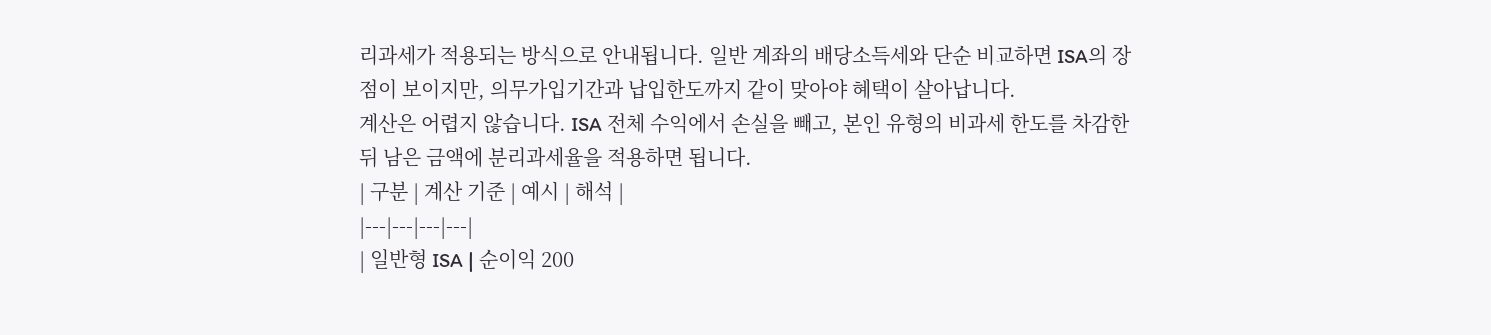리과세가 적용되는 방식으로 안내됩니다. 일반 계좌의 배당소득세와 단순 비교하면 ISA의 장점이 보이지만, 의무가입기간과 납입한도까지 같이 맞아야 혜택이 살아납니다.
계산은 어렵지 않습니다. ISA 전체 수익에서 손실을 빼고, 본인 유형의 비과세 한도를 차감한 뒤 남은 금액에 분리과세율을 적용하면 됩니다.
| 구분 | 계산 기준 | 예시 | 해석 |
|---|---|---|---|
| 일반형 ISA | 순이익 200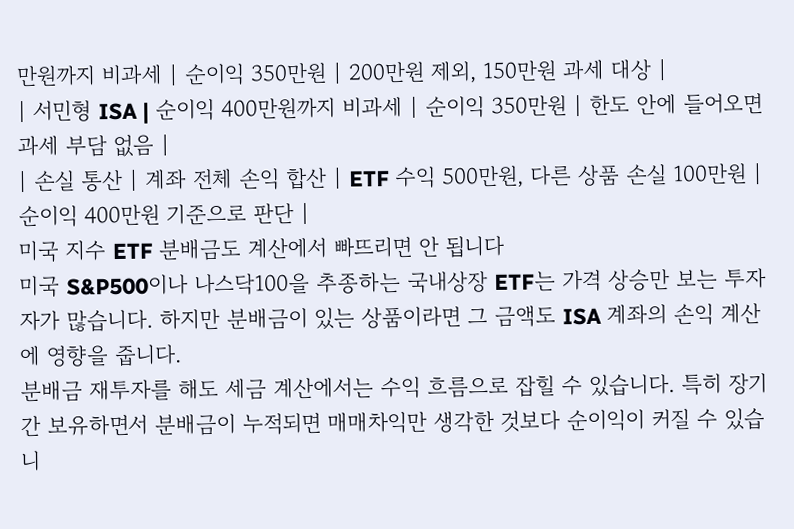만원까지 비과세 | 순이익 350만원 | 200만원 제외, 150만원 과세 대상 |
| 서민형 ISA | 순이익 400만원까지 비과세 | 순이익 350만원 | 한도 안에 들어오면 과세 부담 없음 |
| 손실 통산 | 계좌 전체 손익 합산 | ETF 수익 500만원, 다른 상품 손실 100만원 | 순이익 400만원 기준으로 판단 |
미국 지수 ETF 분배금도 계산에서 빠뜨리면 안 됩니다
미국 S&P500이나 나스닥100을 추종하는 국내상장 ETF는 가격 상승만 보는 투자자가 많습니다. 하지만 분배금이 있는 상품이라면 그 금액도 ISA 계좌의 손익 계산에 영향을 줍니다.
분배금 재투자를 해도 세금 계산에서는 수익 흐름으로 잡힐 수 있습니다. 특히 장기간 보유하면서 분배금이 누적되면 매매차익만 생각한 것보다 순이익이 커질 수 있습니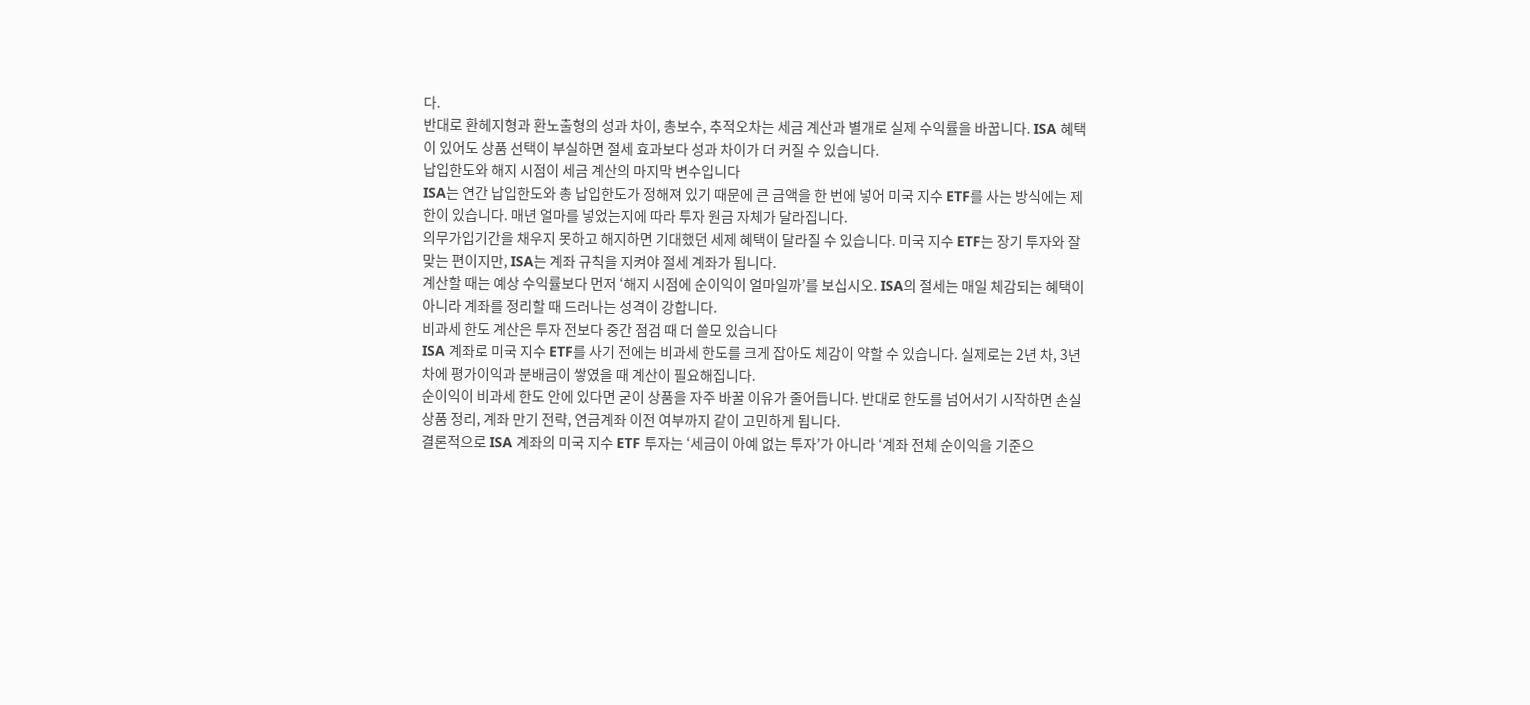다.
반대로 환헤지형과 환노출형의 성과 차이, 총보수, 추적오차는 세금 계산과 별개로 실제 수익률을 바꿉니다. ISA 혜택이 있어도 상품 선택이 부실하면 절세 효과보다 성과 차이가 더 커질 수 있습니다.
납입한도와 해지 시점이 세금 계산의 마지막 변수입니다
ISA는 연간 납입한도와 총 납입한도가 정해져 있기 때문에 큰 금액을 한 번에 넣어 미국 지수 ETF를 사는 방식에는 제한이 있습니다. 매년 얼마를 넣었는지에 따라 투자 원금 자체가 달라집니다.
의무가입기간을 채우지 못하고 해지하면 기대했던 세제 혜택이 달라질 수 있습니다. 미국 지수 ETF는 장기 투자와 잘 맞는 편이지만, ISA는 계좌 규칙을 지켜야 절세 계좌가 됩니다.
계산할 때는 예상 수익률보다 먼저 ‘해지 시점에 순이익이 얼마일까’를 보십시오. ISA의 절세는 매일 체감되는 혜택이 아니라 계좌를 정리할 때 드러나는 성격이 강합니다.
비과세 한도 계산은 투자 전보다 중간 점검 때 더 쓸모 있습니다
ISA 계좌로 미국 지수 ETF를 사기 전에는 비과세 한도를 크게 잡아도 체감이 약할 수 있습니다. 실제로는 2년 차, 3년 차에 평가이익과 분배금이 쌓였을 때 계산이 필요해집니다.
순이익이 비과세 한도 안에 있다면 굳이 상품을 자주 바꿀 이유가 줄어듭니다. 반대로 한도를 넘어서기 시작하면 손실 상품 정리, 계좌 만기 전략, 연금계좌 이전 여부까지 같이 고민하게 됩니다.
결론적으로 ISA 계좌의 미국 지수 ETF 투자는 ‘세금이 아예 없는 투자’가 아니라 ‘계좌 전체 순이익을 기준으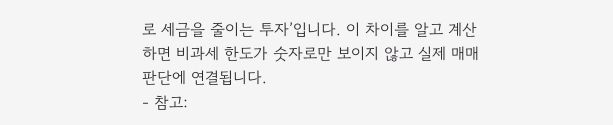로 세금을 줄이는 투자’입니다. 이 차이를 알고 계산하면 비과세 한도가 숫자로만 보이지 않고 실제 매매 판단에 연결됩니다.
- 참고: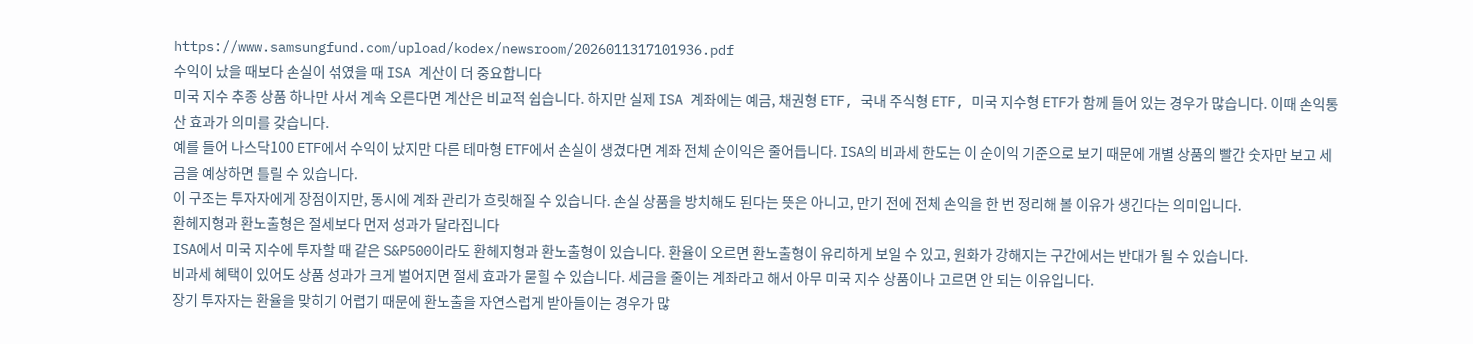https://www.samsungfund.com/upload/kodex/newsroom/2026011317101936.pdf
수익이 났을 때보다 손실이 섞였을 때 ISA 계산이 더 중요합니다
미국 지수 추종 상품 하나만 사서 계속 오른다면 계산은 비교적 쉽습니다. 하지만 실제 ISA 계좌에는 예금, 채권형 ETF, 국내 주식형 ETF, 미국 지수형 ETF가 함께 들어 있는 경우가 많습니다. 이때 손익통산 효과가 의미를 갖습니다.
예를 들어 나스닥100 ETF에서 수익이 났지만 다른 테마형 ETF에서 손실이 생겼다면 계좌 전체 순이익은 줄어듭니다. ISA의 비과세 한도는 이 순이익 기준으로 보기 때문에 개별 상품의 빨간 숫자만 보고 세금을 예상하면 틀릴 수 있습니다.
이 구조는 투자자에게 장점이지만, 동시에 계좌 관리가 흐릿해질 수 있습니다. 손실 상품을 방치해도 된다는 뜻은 아니고, 만기 전에 전체 손익을 한 번 정리해 볼 이유가 생긴다는 의미입니다.
환헤지형과 환노출형은 절세보다 먼저 성과가 달라집니다
ISA에서 미국 지수에 투자할 때 같은 S&P500이라도 환헤지형과 환노출형이 있습니다. 환율이 오르면 환노출형이 유리하게 보일 수 있고, 원화가 강해지는 구간에서는 반대가 될 수 있습니다.
비과세 혜택이 있어도 상품 성과가 크게 벌어지면 절세 효과가 묻힐 수 있습니다. 세금을 줄이는 계좌라고 해서 아무 미국 지수 상품이나 고르면 안 되는 이유입니다.
장기 투자자는 환율을 맞히기 어렵기 때문에 환노출을 자연스럽게 받아들이는 경우가 많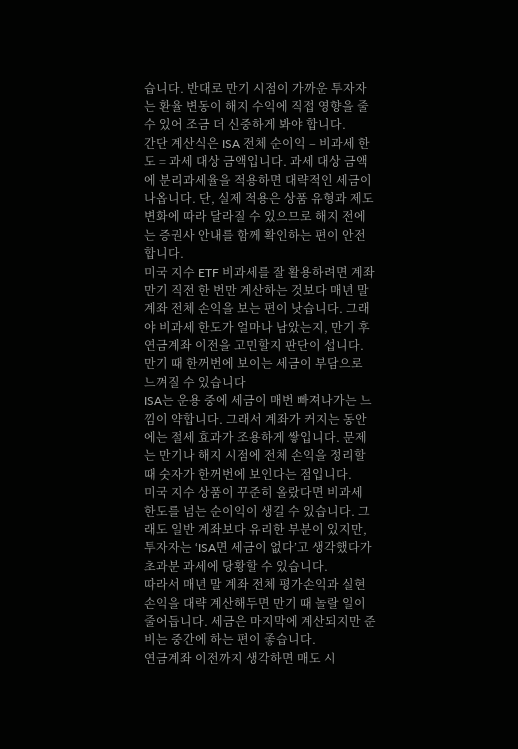습니다. 반대로 만기 시점이 가까운 투자자는 환율 변동이 해지 수익에 직접 영향을 줄 수 있어 조금 더 신중하게 봐야 합니다.
간단 계산식은 ISA 전체 순이익 – 비과세 한도 = 과세 대상 금액입니다. 과세 대상 금액에 분리과세율을 적용하면 대략적인 세금이 나옵니다. 단, 실제 적용은 상품 유형과 제도 변화에 따라 달라질 수 있으므로 해지 전에는 증권사 안내를 함께 확인하는 편이 안전합니다.
미국 지수 ETF 비과세를 잘 활용하려면 계좌 만기 직전 한 번만 계산하는 것보다 매년 말 계좌 전체 손익을 보는 편이 낫습니다. 그래야 비과세 한도가 얼마나 남았는지, 만기 후 연금계좌 이전을 고민할지 판단이 섭니다.
만기 때 한꺼번에 보이는 세금이 부담으로 느껴질 수 있습니다
ISA는 운용 중에 세금이 매번 빠져나가는 느낌이 약합니다. 그래서 계좌가 커지는 동안에는 절세 효과가 조용하게 쌓입니다. 문제는 만기나 해지 시점에 전체 손익을 정리할 때 숫자가 한꺼번에 보인다는 점입니다.
미국 지수 상품이 꾸준히 올랐다면 비과세 한도를 넘는 순이익이 생길 수 있습니다. 그래도 일반 계좌보다 유리한 부분이 있지만, 투자자는 ‘ISA면 세금이 없다’고 생각했다가 초과분 과세에 당황할 수 있습니다.
따라서 매년 말 계좌 전체 평가손익과 실현손익을 대략 계산해두면 만기 때 놀랄 일이 줄어듭니다. 세금은 마지막에 계산되지만 준비는 중간에 하는 편이 좋습니다.
연금계좌 이전까지 생각하면 매도 시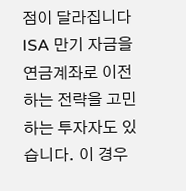점이 달라집니다
ISA 만기 자금을 연금계좌로 이전하는 전략을 고민하는 투자자도 있습니다. 이 경우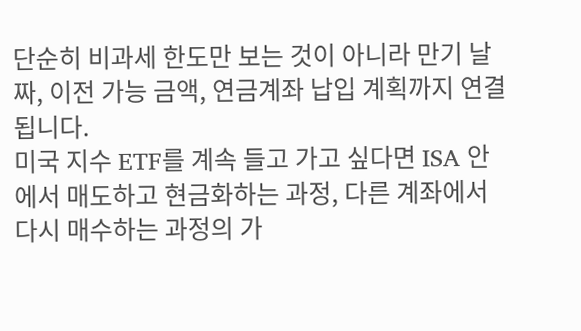단순히 비과세 한도만 보는 것이 아니라 만기 날짜, 이전 가능 금액, 연금계좌 납입 계획까지 연결됩니다.
미국 지수 ETF를 계속 들고 가고 싶다면 ISA 안에서 매도하고 현금화하는 과정, 다른 계좌에서 다시 매수하는 과정의 가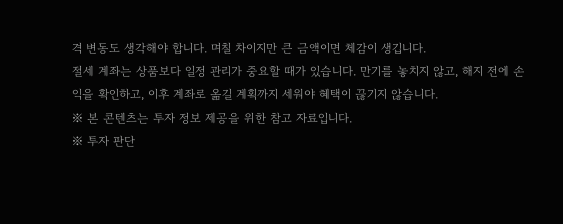격 변동도 생각해야 합니다. 며칠 차이지만 큰 금액이면 체감이 생깁니다.
절세 계좌는 상품보다 일정 관리가 중요할 때가 있습니다. 만기를 놓치지 않고, 해지 전에 손익을 확인하고, 이후 계좌로 옮길 계획까지 세워야 혜택이 끊기지 않습니다.
※ 본 콘텐츠는 투자 정보 제공을 위한 참고 자료입니다.
※ 투자 판단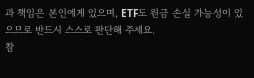과 책임은 본인에게 있으며, ETF도 원금 손실 가능성이 있으므로 반드시 스스로 판단해 주세요.
참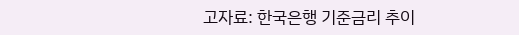고자료: 한국은행 기준금리 추이